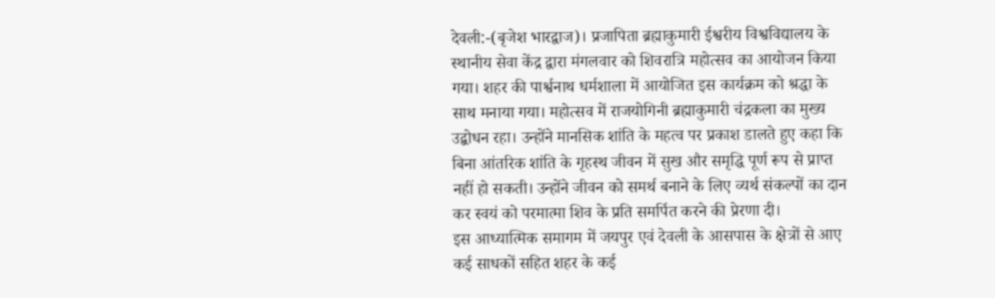देवली:-(बृजेश भारद्वाज)। प्रजापिता ब्रह्माकुमारी ईश्वरीय विश्वविद्यालय के स्थानीय सेवा केंद्र द्वारा मंगलवार को शिवरात्रि महोत्सव का आयोजन किया गया। शहर की पार्श्वनाथ धर्मशाला में आयोजित इस कार्यक्रम को श्रद्धा के साथ मनाया गया। महोत्सव में राजयोगिनी ब्रह्माकुमारी चंद्रकला का मुख्य उद्बोधन रहा। उन्होंने मानसिक शांति के महत्व पर प्रकाश डालते हुए कहा कि बिना आंतरिक शांति के गृहस्थ जीवन में सुख और समृद्धि पूर्ण रूप से प्राप्त नहीं हो सकती। उन्होंने जीवन को समर्थ बनाने के लिए व्यर्थ संकल्पों का दान कर स्वयं को परमात्मा शिव के प्रति समर्पित करने की प्रेरणा दी।
इस आध्यात्मिक समागम में जयपुर एवं देवली के आसपास के क्षेत्रों से आए कई साधकों सहित शहर के कई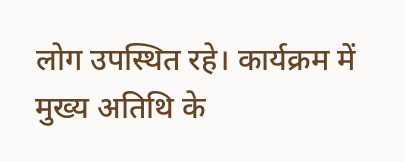लोग उपस्थित रहे। कार्यक्रम में मुख्य अतिथि के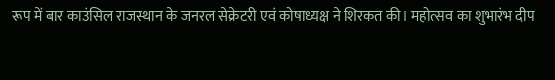रूप में बार काउंसिल राजस्थान के जनरल सेक्रेटरी एवं कोषाध्यक्ष ने शिरकत की। महोत्सव का शुभारंभ दीप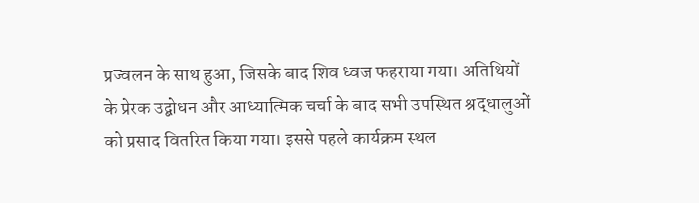प्रज्वलन के साथ हुआ, जिसके बाद शिव ध्वज फहराया गया। अतिथियों के प्रेरक उद्बोधन और आध्यात्मिक चर्चा के बाद सभी उपस्थित श्रद्धालुओं को प्रसाद वितरित किया गया। इससे पहले कार्यक्रम स्थल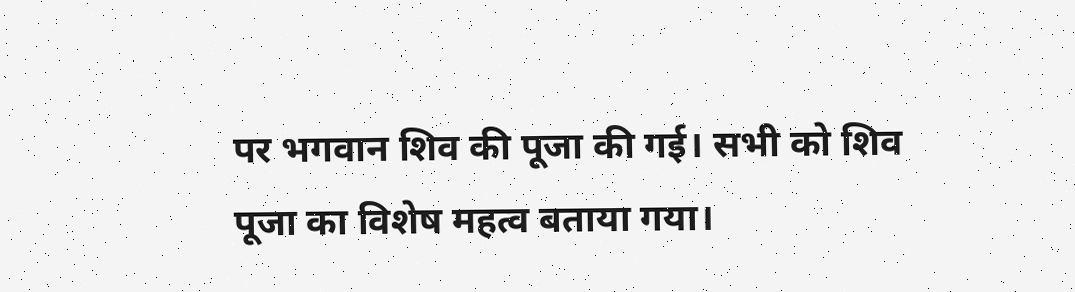पर भगवान शिव की पूजा की गई। सभी को शिव पूजा का विशेष महत्व बताया गया।